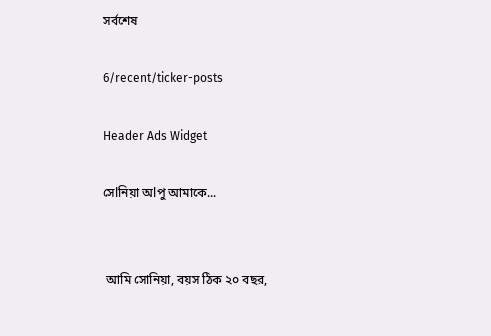সর্বশেষ

6/recent/ticker-posts

Header Ads Widget

সেlনিয়া অlপু আমাকে...


 আমি সোনিয়া, বয়স ঠিক ২০ বছর,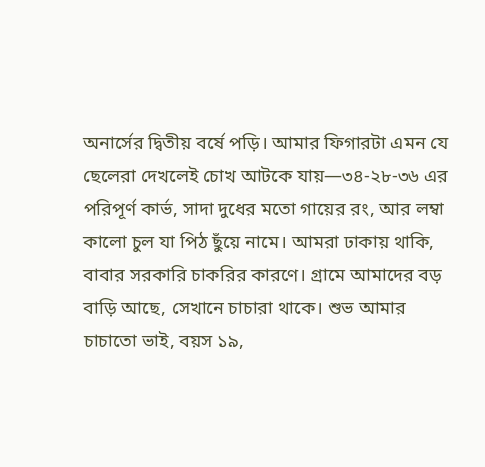অনার্সের দ্বিতীয় বর্ষে পড়ি। আমার ফিগারটা এমন যে ছেলেরা দেখলেই চোখ আটকে যায়—৩৪-২৮-৩৬ এর পরিপূর্ণ কার্ভ, সাদা দুধের মতো গায়ের রং, আর লম্বা কালো চুল যা পিঠ ছুঁয়ে নামে। আমরা ঢাকায় থাকি, বাবার সরকারি চাকরির কারণে। গ্রামে আমাদের বড় বাড়ি আছে, সেখানে চাচারা থাকে। শুভ আমার চাচাতো ভাই, বয়স ১৯,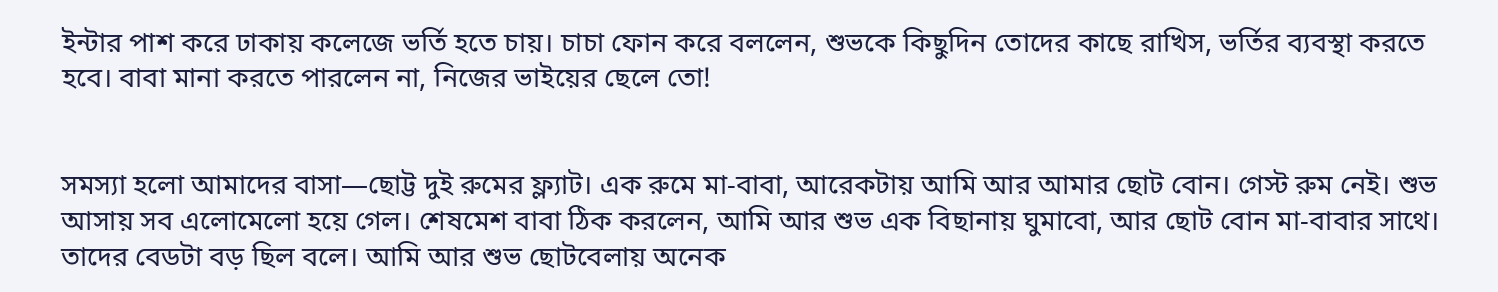ইন্টার পাশ করে ঢাকায় কলেজে ভর্তি হতে চায়। চাচা ফোন করে বললেন, শুভকে কিছুদিন তোদের কাছে রাখিস, ভর্তির ব্যবস্থা করতে হবে। বাবা মানা করতে পারলেন না, নিজের ভাইয়ের ছেলে তো!


সমস্যা হলো আমাদের বাসা—ছোট্ট দুই রুমের ফ্ল্যাট। এক রুমে মা-বাবা, আরেকটায় আমি আর আমার ছোট বোন। গেস্ট রুম নেই। শুভ আসায় সব এলোমেলো হয়ে গেল। শেষমেশ বাবা ঠিক করলেন, আমি আর শুভ এক বিছানায় ঘুমাবো, আর ছোট বোন মা-বাবার সাথে। তাদের বেডটা বড় ছিল বলে। আমি আর শুভ ছোটবেলায় অনেক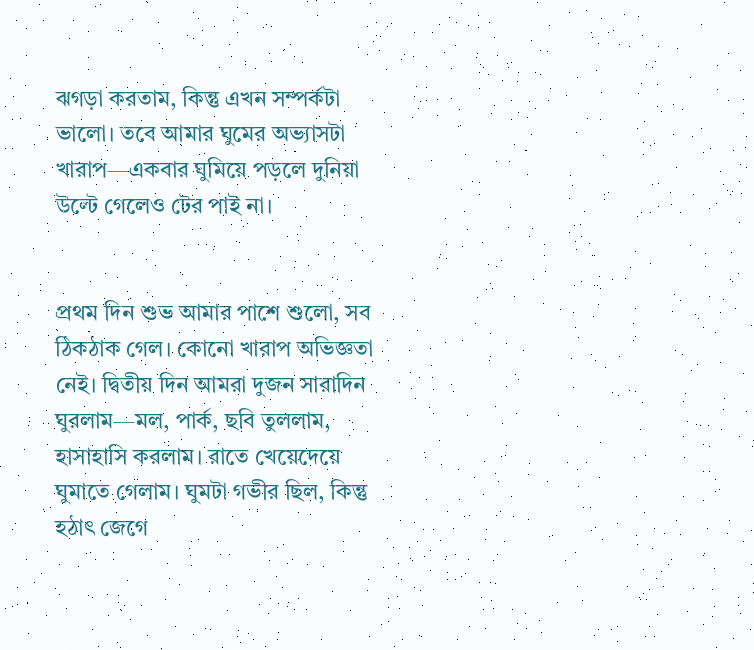ঝগড়া করতাম, কিন্তু এখন সম্পর্কটা ভালো। তবে আমার ঘুমের অভ্যাসটা খারাপ—একবার ঘুমিয়ে পড়লে দুনিয়া উল্টে গেলেও টের পাই না।


প্রথম দিন শুভ আমার পাশে শুলো, সব ঠিকঠাক গেল। কোনো খারাপ অভিজ্ঞতা নেই। দ্বিতীয় দিন আমরা দুজন সারাদিন ঘুরলাম—মল, পার্ক, ছবি তুললাম, হাসাহাসি করলাম। রাতে খেয়েদেয়ে ঘুমাতে গেলাম। ঘুমটা গভীর ছিল, কিন্তু হঠাৎ জেগে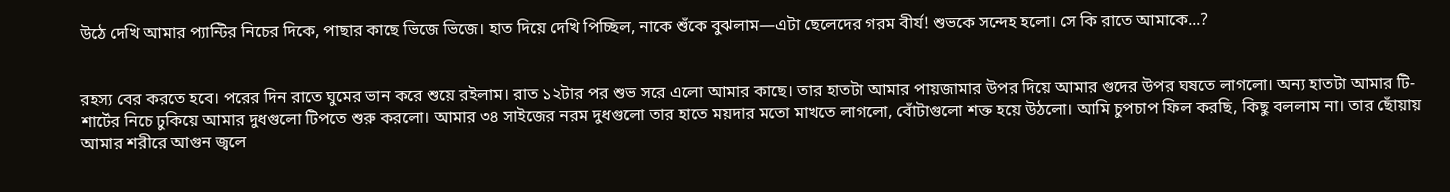উঠে দেখি আমার প্যান্টির নিচের দিকে, পাছার কাছে ভিজে ভিজে। হাত দিয়ে দেখি পিচ্ছিল, নাকে শুঁকে বুঝলাম—এটা ছেলেদের গরম বীর্য! শুভকে সন্দেহ হলো। সে কি রাতে আমাকে...?


রহস্য বের করতে হবে। পরের দিন রাতে ঘুমের ভান করে শুয়ে রইলাম। রাত ১২টার পর শুভ সরে এলো আমার কাছে। তার হাতটা আমার পায়জামার উপর দিয়ে আমার গুদের উপর ঘষতে লাগলো। অন্য হাতটা আমার টি-শার্টের নিচে ঢুকিয়ে আমার দুধগুলো টিপতে শুরু করলো। আমার ৩৪ সাইজের নরম দুধগুলো তার হাতে ময়দার মতো মাখতে লাগলো, বোঁটাগুলো শক্ত হয়ে উঠলো। আমি চুপচাপ ফিল করছি, কিছু বললাম না। তার ছোঁয়ায় আমার শরীরে আগুন জ্বলে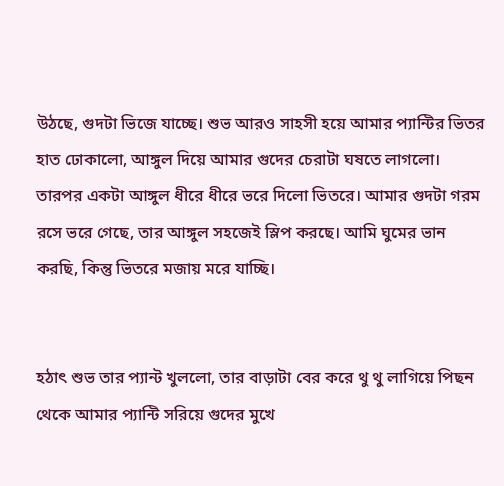উঠছে, গুদটা ভিজে যাচ্ছে। শুভ আরও সাহসী হয়ে আমার প্যান্টির ভিতর হাত ঢোকালো, আঙ্গুল দিয়ে আমার গুদের চেরাটা ঘষতে লাগলো। তারপর একটা আঙ্গুল ধীরে ধীরে ভরে দিলো ভিতরে। আমার গুদটা গরম রসে ভরে গেছে, তার আঙ্গুল সহজেই স্লিপ করছে। আমি ঘুমের ভান করছি, কিন্তু ভিতরে মজায় মরে যাচ্ছি।


হঠাৎ শুভ তার প্যান্ট খুললো, তার বাড়াটা বের করে থু থু লাগিয়ে পিছন থেকে আমার প্যান্টি সরিয়ে গুদের মুখে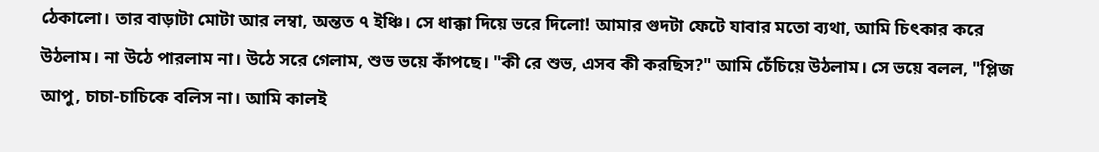ঠেকালো। তার বাড়াটা মোটা আর লম্বা, অন্তত ৭ ইঞ্চি। সে ধাক্কা দিয়ে ভরে দিলো! আমার গুদটা ফেটে যাবার মতো ব্যথা, আমি চিৎকার করে উঠলাম। না উঠে পারলাম না। উঠে সরে গেলাম, শুভ ভয়ে কাঁপছে। "কী রে শুভ, এসব কী করছিস?" আমি চেঁচিয়ে উঠলাম। সে ভয়ে বলল, "প্লিজ আপু, চাচা-চাচিকে বলিস না। আমি কালই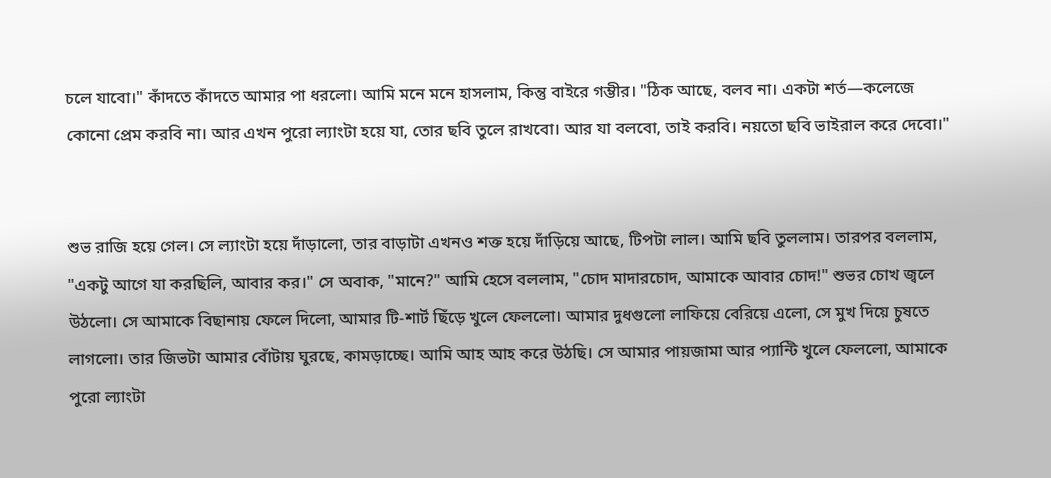চলে যাবো।" কাঁদতে কাঁদতে আমার পা ধরলো। আমি মনে মনে হাসলাম, কিন্তু বাইরে গম্ভীর। "ঠিক আছে, বলব না। একটা শর্ত—কলেজে কোনো প্রেম করবি না। আর এখন পুরো ল্যাংটা হয়ে যা, তোর ছবি তুলে রাখবো। আর যা বলবো, তাই করবি। নয়তো ছবি ভাইরাল করে দেবো।"


শুভ রাজি হয়ে গেল। সে ল্যাংটা হয়ে দাঁড়ালো, তার বাড়াটা এখনও শক্ত হয়ে দাঁড়িয়ে আছে, টিপটা লাল। আমি ছবি তুললাম। তারপর বললাম, "একটু আগে যা করছিলি, আবার কর।" সে অবাক, "মানে?" আমি হেসে বললাম, "চোদ মাদারচোদ, আমাকে আবার চোদ!" শুভর চোখ জ্বলে উঠলো। সে আমাকে বিছানায় ফেলে দিলো, আমার টি-শার্ট ছিঁড়ে খুলে ফেললো। আমার দুধগুলো লাফিয়ে বেরিয়ে এলো, সে মুখ দিয়ে চুষতে লাগলো। তার জিভটা আমার বোঁটায় ঘুরছে, কামড়াচ্ছে। আমি আহ আহ করে উঠছি। সে আমার পায়জামা আর প্যান্টি খুলে ফেললো, আমাকে পুরো ল্যাংটা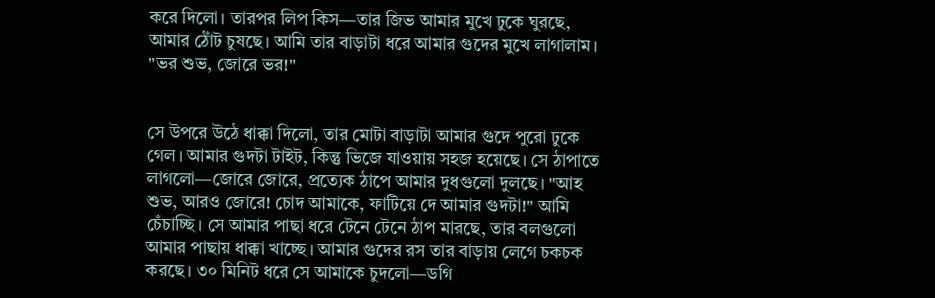করে দিলো। তারপর লিপ কিস—তার জিভ আমার মুখে ঢুকে ঘুরছে, আমার ঠোঁট চুষছে। আমি তার বাড়াটা ধরে আমার গুদের মুখে লাগালাম। "ভর শুভ, জোরে ভর!"


সে উপরে উঠে ধাক্কা দিলো, তার মোটা বাড়াটা আমার গুদে পুরো ঢুকে গেল। আমার গুদটা টাইট, কিন্তু ভিজে যাওয়ায় সহজ হয়েছে। সে ঠাপাতে লাগলো—জোরে জোরে, প্রত্যেক ঠাপে আমার দুধগুলো দুলছে। "আহ শুভ, আরও জোরে! চোদ আমাকে, ফাটিয়ে দে আমার গুদটা!" আমি চেঁচাচ্ছি। সে আমার পাছা ধরে টেনে টেনে ঠাপ মারছে, তার বলগুলো আমার পাছায় ধাক্কা খাচ্ছে। আমার গুদের রস তার বাড়ায় লেগে চকচক করছে। ৩০ মিনিট ধরে সে আমাকে চুদলো—ডগি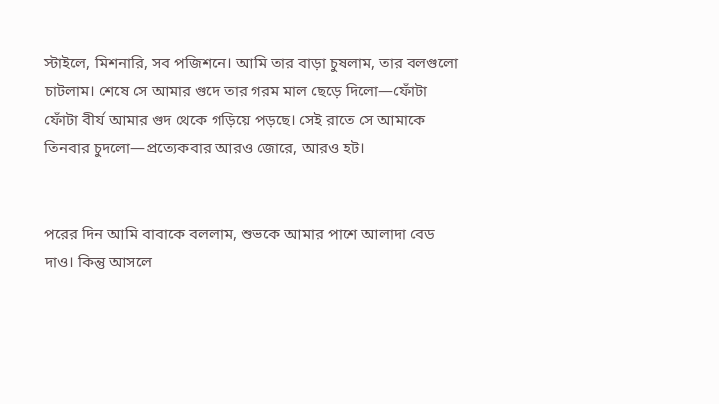স্টাইলে, মিশনারি, সব পজিশনে। আমি তার বাড়া চুষলাম, তার বলগুলো চাটলাম। শেষে সে আমার গুদে তার গরম মাল ছেড়ে দিলো—ফোঁটা ফোঁটা বীর্য আমার গুদ থেকে গড়িয়ে পড়ছে। সেই রাতে সে আমাকে তিনবার চুদলো—প্রত্যেকবার আরও জোরে, আরও হট।


পরের দিন আমি বাবাকে বললাম, শুভকে আমার পাশে আলাদা বেড দাও। কিন্তু আসলে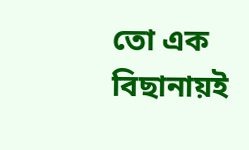তো এক বিছানায়ই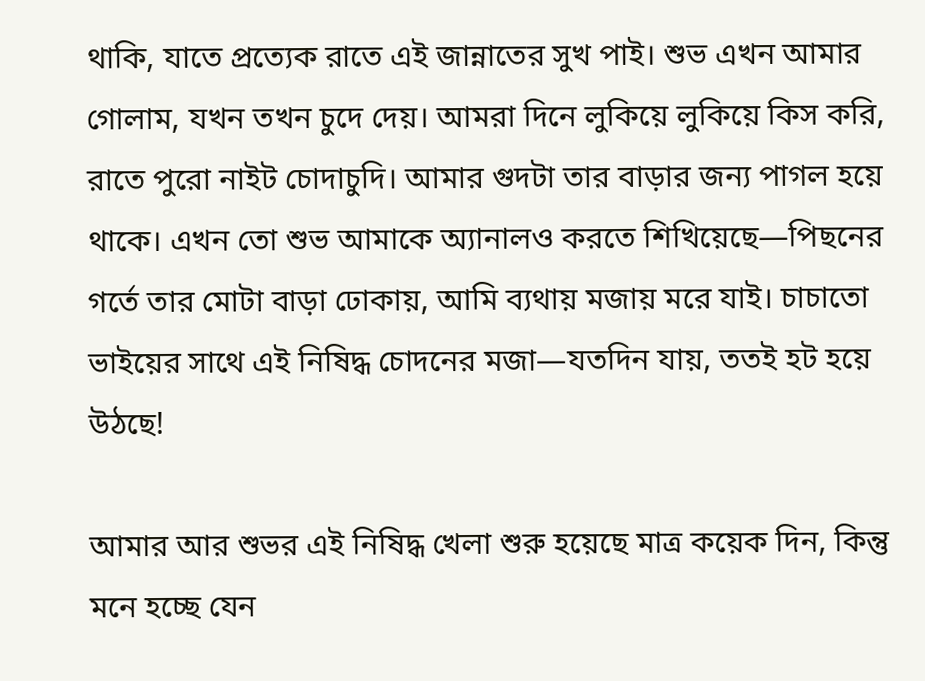থাকি, যাতে প্রত্যেক রাতে এই জান্নাতের সুখ পাই। শুভ এখন আমার গোলাম, যখন তখন চুদে দেয়। আমরা দিনে লুকিয়ে লুকিয়ে কিস করি, রাতে পুরো নাইট চোদাচুদি। আমার গুদটা তার বাড়ার জন্য পাগল হয়ে থাকে। এখন তো শুভ আমাকে অ্যানালও করতে শিখিয়েছে—পিছনের গর্তে তার মোটা বাড়া ঢোকায়, আমি ব্যথায় মজায় মরে যাই। চাচাতো ভাইয়ের সাথে এই নিষিদ্ধ চোদনের মজা—যতদিন যায়, ততই হট হয়ে উঠছে!

আমার আর শুভর এই নিষিদ্ধ খেলা শুরু হয়েছে মাত্র কয়েক দিন, কিন্তু মনে হচ্ছে যেন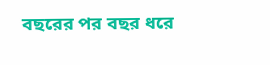বছরের পর বছর ধরে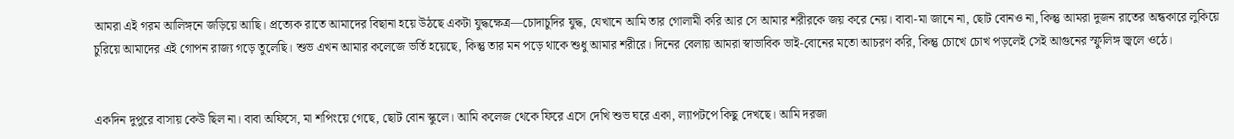আমরা এই গরম আলিঙ্গনে জড়িয়ে আছি। প্রত্যেক রাতে আমাদের বিছানা হয়ে উঠছে একটা যুদ্ধক্ষেত্র—চোদাচুদির যুদ্ধ, যেখানে আমি তার গোলামী করি আর সে আমার শরীরকে জয় করে নেয়। বাবা-মা জানে না, ছোট বোনও না, কিন্তু আমরা দুজন রাতের অন্ধকারে লুকিয়ে চুরিয়ে আমাদের এই গোপন রাজ্য গড়ে তুলেছি। শুভ এখন আমার কলেজে ভর্তি হয়েছে, কিন্তু তার মন পড়ে থাকে শুধু আমার শরীরে। দিনের বেলায় আমরা স্বাভাবিক ভাই-বোনের মতো আচরণ করি, কিন্তু চোখে চোখ পড়লেই সেই আগুনের স্ফুলিঙ্গ জ্বলে ওঠে।


একদিন দুপুরে বাসায় কেউ ছিল না। বাবা অফিসে, মা শপিংয়ে গেছে, ছোট বোন স্কুলে। আমি কলেজ থেকে ফিরে এসে দেখি শুভ ঘরে একা, ল্যাপটপে কিছু দেখছে। আমি দরজা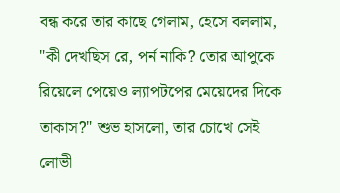বন্ধ করে তার কাছে গেলাম, হেসে বললাম, "কী দেখছিস রে, পর্ন নাকি? তোর আপুকে রিয়েলে পেয়েও ল্যাপটপের মেয়েদের দিকে তাকাস?" শুভ হাসলো, তার চোখে সেই লোভী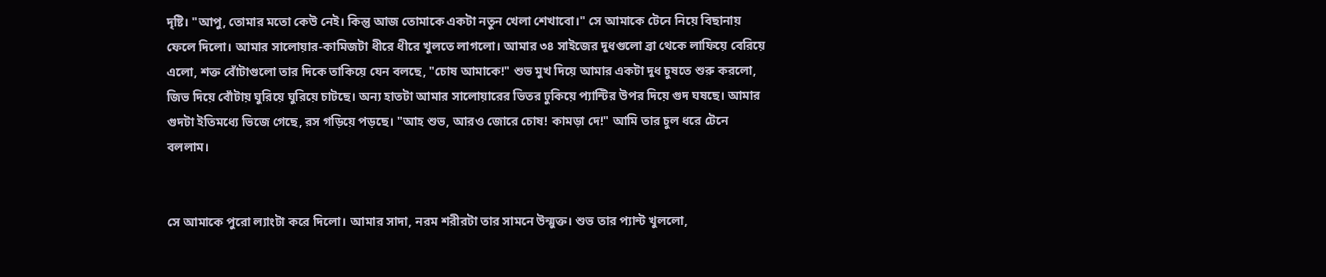দৃষ্টি। "আপু, তোমার মতো কেউ নেই। কিন্তু আজ তোমাকে একটা নতুন খেলা শেখাবো।" সে আমাকে টেনে নিয়ে বিছানায় ফেলে দিলো। আমার সালোয়ার-কামিজটা ধীরে ধীরে খুলতে লাগলো। আমার ৩৪ সাইজের দুধগুলো ব্রা থেকে লাফিয়ে বেরিয়ে এলো, শক্ত বোঁটাগুলো তার দিকে তাকিয়ে যেন বলছে, "চোষ আমাকে!" শুভ মুখ দিয়ে আমার একটা দুধ চুষতে শুরু করলো, জিভ দিয়ে বোঁটায় ঘুরিয়ে ঘুরিয়ে চাটছে। অন্য হাতটা আমার সালোয়ারের ভিতর ঢুকিয়ে প্যান্টির উপর দিয়ে গুদ ঘষছে। আমার গুদটা ইতিমধ্যে ভিজে গেছে, রস গড়িয়ে পড়ছে। "আহ শুভ, আরও জোরে চোষ! কামড়া দে!" আমি তার চুল ধরে টেনে বললাম।


সে আমাকে পুরো ল্যাংটা করে দিলো। আমার সাদা, নরম শরীরটা তার সামনে উন্মুক্ত। শুভ তার প্যান্ট খুললো,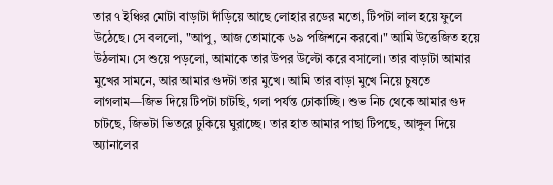তার ৭ ইঞ্চির মোটা বাড়াটা দাঁড়িয়ে আছে লোহার রডের মতো, টিপটা লাল হয়ে ফুলে উঠেছে। সে বললো, "আপু, আজ তোমাকে ৬৯ পজিশনে করবো।" আমি উত্তেজিত হয়ে উঠলাম। সে শুয়ে পড়লো, আমাকে তার উপর উল্টো করে বসালো। তার বাড়াটা আমার মুখের সামনে, আর আমার গুদটা তার মুখে। আমি তার বাড়া মুখে নিয়ে চুষতে লাগলাম—জিভ দিয়ে টিপটা চাটছি, গলা পর্যন্ত ঢোকাচ্ছি। শুভ নিচ থেকে আমার গুদ চাটছে, জিভটা ভিতরে ঢুকিয়ে ঘুরাচ্ছে। তার হাত আমার পাছা টিপছে, আঙ্গুল দিয়ে অ্যানালের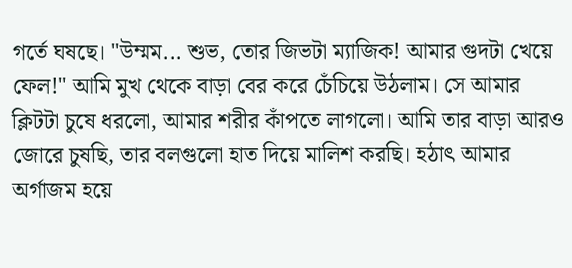গর্তে ঘষছে। "উম্মম... শুভ, তোর জিভটা ম্যাজিক! আমার গুদটা খেয়ে ফেল!" আমি মুখ থেকে বাড়া বের করে চেঁচিয়ে উঠলাম। সে আমার ক্লিটটা চুষে ধরলো, আমার শরীর কাঁপতে লাগলো। আমি তার বাড়া আরও জোরে চুষছি, তার বলগুলো হাত দিয়ে মালিশ করছি। হঠাৎ আমার অর্গাজম হয়ে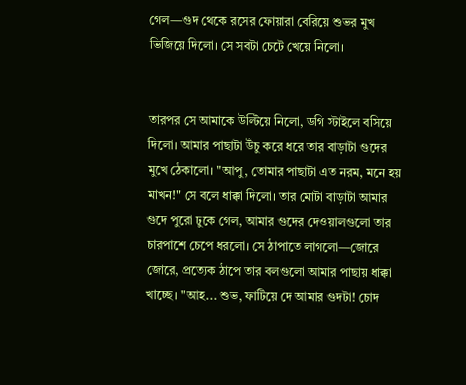গেল—গুদ থেকে রসের ফোয়ারা বেরিয়ে শুভর মুখ ভিজিয়ে দিলো। সে সবটা চেটে খেয়ে নিলো।


তারপর সে আমাকে উল্টিয়ে নিলো, ডগি স্টাইলে বসিয়ে দিলো। আমার পাছাটা উঁচু করে ধরে তার বাড়াটা গুদের মুখে ঠেকালো। "আপু, তোমার পাছাটা এত নরম, মনে হয় মাখন!" সে বলে ধাক্কা দিলো। তার মোটা বাড়াটা আমার গুদে পুরো ঢুকে গেল, আমার গুদের দেওয়ালগুলো তার চারপাশে চেপে ধরলো। সে ঠাপাতে লাগলো—জোরে জোরে, প্রত্যেক ঠাপে তার বলগুলো আমার পাছায় ধাক্কা খাচ্ছে। "আহ... শুভ, ফাটিয়ে দে আমার গুদটা! চোদ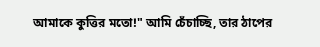আমাকে কুত্তির মতো!" আমি চেঁচাচ্ছি, তার ঠাপের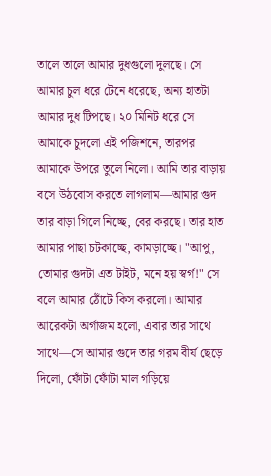তালে তালে আমার দুধগুলো দুলছে। সে আমার চুল ধরে টেনে ধরেছে, অন্য হাতটা আমার দুধ টিপছে। ২০ মিনিট ধরে সে আমাকে চুদলো এই পজিশনে, তারপর আমাকে উপরে তুলে নিলো। আমি তার বাড়ায় বসে উঠবোস করতে লাগলাম—আমার গুদ তার বাড়া গিলে নিচ্ছে, বের করছে। তার হাত আমার পাছা চটকাচ্ছে, কামড়াচ্ছে। "আপু, তোমার গুদটা এত টাইট, মনে হয় স্বর্গ!" সে বলে আমার ঠোঁটে কিস করলো। আমার আরেকটা অর্গাজম হলো, এবার তার সাথে সাথে—সে আমার গুদে তার গরম বীর্য ছেড়ে দিলো, ফোঁটা ফোঁটা মাল গড়িয়ে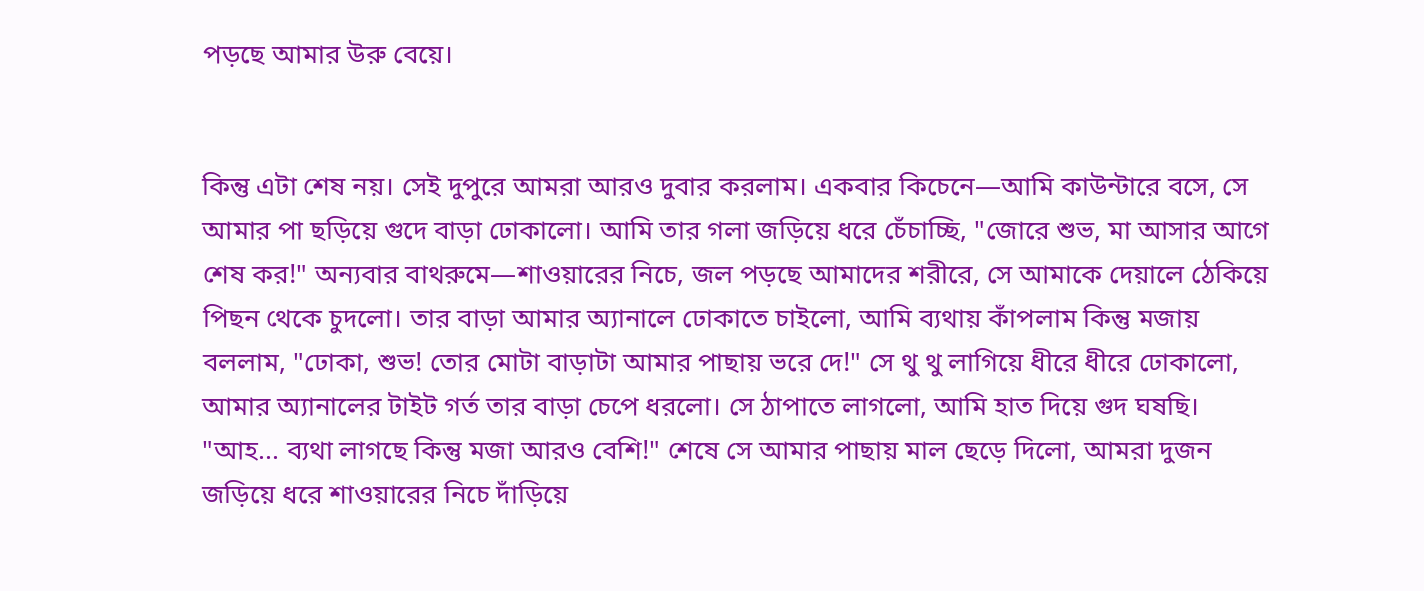পড়ছে আমার উরু বেয়ে।


কিন্তু এটা শেষ নয়। সেই দুপুরে আমরা আরও দুবার করলাম। একবার কিচেনে—আমি কাউন্টারে বসে, সে আমার পা ছড়িয়ে গুদে বাড়া ঢোকালো। আমি তার গলা জড়িয়ে ধরে চেঁচাচ্ছি, "জোরে শুভ, মা আসার আগে শেষ কর!" অন্যবার বাথরুমে—শাওয়ারের নিচে, জল পড়ছে আমাদের শরীরে, সে আমাকে দেয়ালে ঠেকিয়ে পিছন থেকে চুদলো। তার বাড়া আমার অ্যানালে ঢোকাতে চাইলো, আমি ব্যথায় কাঁপলাম কিন্তু মজায় বললাম, "ঢোকা, শুভ! তোর মোটা বাড়াটা আমার পাছায় ভরে দে!" সে থু থু লাগিয়ে ধীরে ধীরে ঢোকালো, আমার অ্যানালের টাইট গর্ত তার বাড়া চেপে ধরলো। সে ঠাপাতে লাগলো, আমি হাত দিয়ে গুদ ঘষছি। "আহ... ব্যথা লাগছে কিন্তু মজা আরও বেশি!" শেষে সে আমার পাছায় মাল ছেড়ে দিলো, আমরা দুজন জড়িয়ে ধরে শাওয়ারের নিচে দাঁড়িয়ে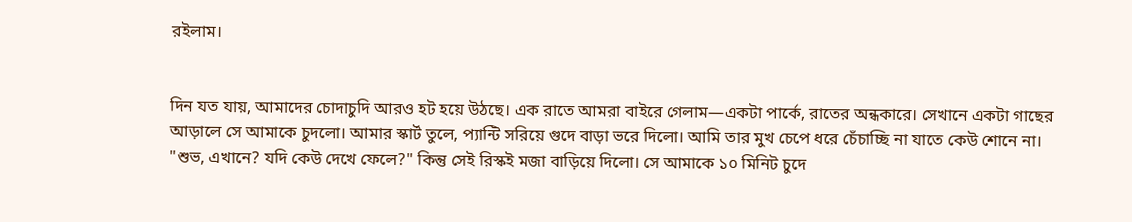রইলাম।


দিন যত যায়, আমাদের চোদাচুদি আরও হট হয়ে উঠছে। এক রাতে আমরা বাইরে গেলাম—একটা পার্কে, রাতের অন্ধকারে। সেখানে একটা গাছের আড়ালে সে আমাকে চুদলো। আমার স্কার্ট তুলে, প্যান্টি সরিয়ে গুদে বাড়া ভরে দিলো। আমি তার মুখ চেপে ধরে চেঁচাচ্ছি না যাতে কেউ শোনে না। "শুভ, এখানে? যদি কেউ দেখে ফেলে?" কিন্তু সেই রিস্কই মজা বাড়িয়ে দিলো। সে আমাকে ১০ মিনিট চুদে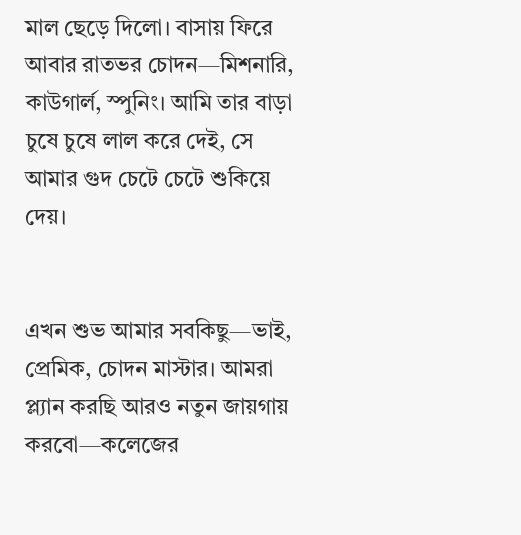মাল ছেড়ে দিলো। বাসায় ফিরে আবার রাতভর চোদন—মিশনারি, কাউগার্ল, স্পুনিং। আমি তার বাড়া চুষে চুষে লাল করে দেই, সে আমার গুদ চেটে চেটে শুকিয়ে দেয়।


এখন শুভ আমার সবকিছু—ভাই, প্রেমিক, চোদন মাস্টার। আমরা প্ল্যান করছি আরও নতুন জায়গায় করবো—কলেজের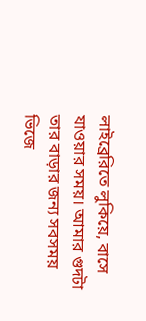লাইব্রেরিতে লুকিয়ে, বাসে যাওয়ার সময়। আমার গুদটা তার বাড়ার জন্য সবসময় ভিজে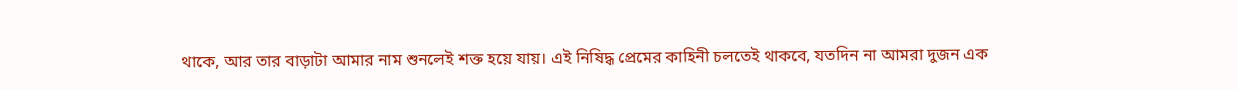থাকে, আর তার বাড়াটা আমার নাম শুনলেই শক্ত হয়ে যায়। এই নিষিদ্ধ প্রেমের কাহিনী চলতেই থাকবে, যতদিন না আমরা দুজন এক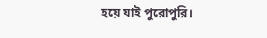হয়ে যাই পুরোপুরি।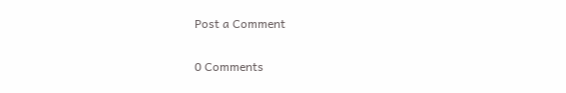Post a Comment

0 Comments